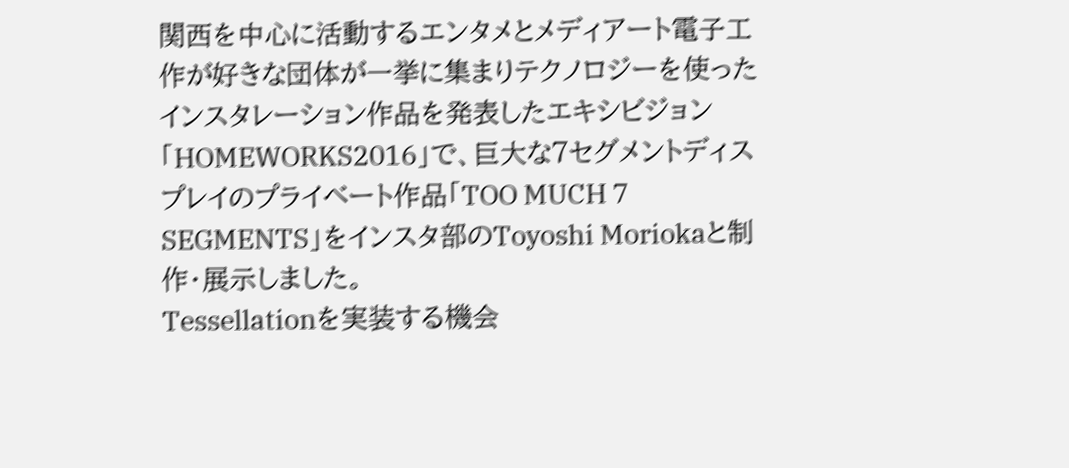関西を中心に活動するエンタメとメディアート電子工作が好きな団体が一挙に集まりテクノロジーを使ったインスタレーション作品を発表したエキシビジョン「HOMEWORKS2016」で、巨大な7セグメントディスプレイのプライベート作品「TOO MUCH 7 SEGMENTS」をインスタ部のToyoshi Moriokaと制作・展示しました。
Tessellationを実装する機会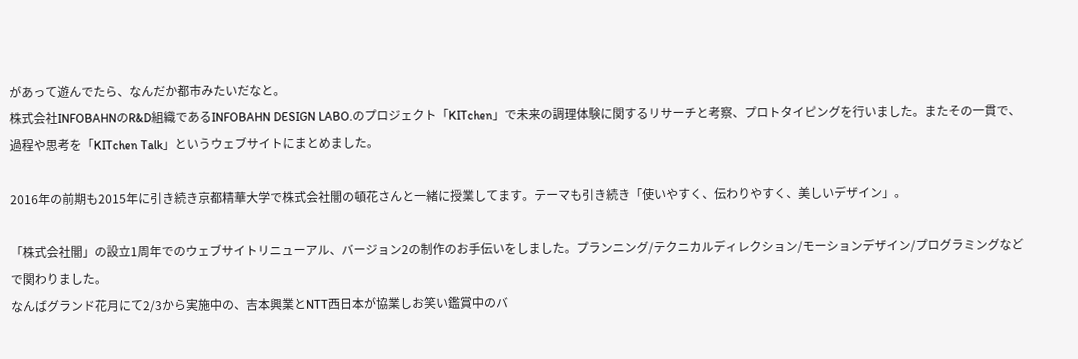があって遊んでたら、なんだか都市みたいだなと。
株式会社INFOBAHNのR&D組織であるINFOBAHN DESIGN LABO.のプロジェクト「KITchen」で未来の調理体験に関するリサーチと考察、プロトタイピングを行いました。またその一貫で、過程や思考を「KITchen Talk」というウェブサイトにまとめました。

2016年の前期も2015年に引き続き京都精華大学で株式会社闇の頓花さんと一緒に授業してます。テーマも引き続き「使いやすく、伝わりやすく、美しいデザイン」。

「株式会社闇」の設立1周年でのウェブサイトリニューアル、バージョン2の制作のお手伝いをしました。プランニング/テクニカルディレクション/モーションデザイン/プログラミングなどで関わりました。
なんばグランド花月にて2/3から実施中の、吉本興業とNTT西日本が協業しお笑い鑑賞中のバ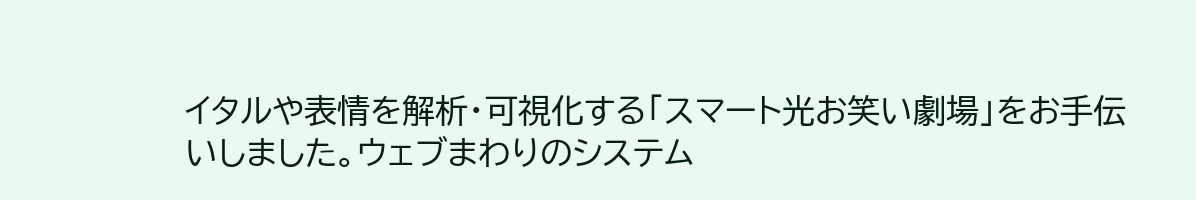イタルや表情を解析・可視化する「スマート光お笑い劇場」をお手伝いしました。ウェブまわりのシステム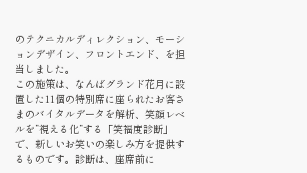のテクニカルディレクション、モーションデザイン、フロントエンド、を担当しました。
この施策は、なんばグランド花月に設置した11個の特別席に座られたお客さまのバイタルデータを解析、笑顔レベルを”視える化”する「笑福度診断」で、新しいお笑いの楽しみ方を提供するものです。診断は、座席前に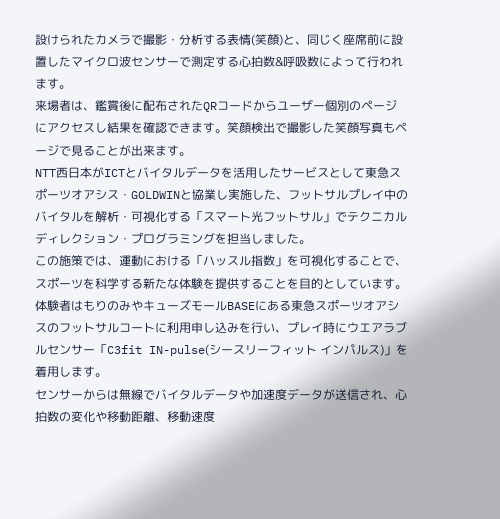設けられたカメラで撮影・分析する表情(笑顔)と、同じく座席前に設置したマイクロ波センサーで測定する心拍数&呼吸数によって行われます。
来場者は、鑑賞後に配布されたQRコードからユーザー個別のページにアクセスし結果を確認できます。笑顔検出で撮影した笑顔写真もページで見ることが出来ます。
NTT西日本がICTとバイタルデータを活用したサービスとして東急スポーツオアシス・GOLDWINと協業し実施した、フットサルプレイ中のバイタルを解析・可視化する「スマート光フットサル」でテクニカルディレクション・プログラミングを担当しました。
この施策では、運動における「ハッスル指数」を可視化することで、スポーツを科学する新たな体験を提供することを目的としています。
体験者はもりのみやキューズモールBASEにある東急スポーツオアシスのフットサルコートに利用申し込みを行い、プレイ時にウエアラブルセンサー「C3fit IN-pulse(シースリーフィット インパルス)」を着用します。
センサーからは無線でバイタルデータや加速度データが送信され、心拍数の変化や移動距離、移動速度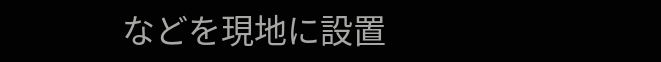などを現地に設置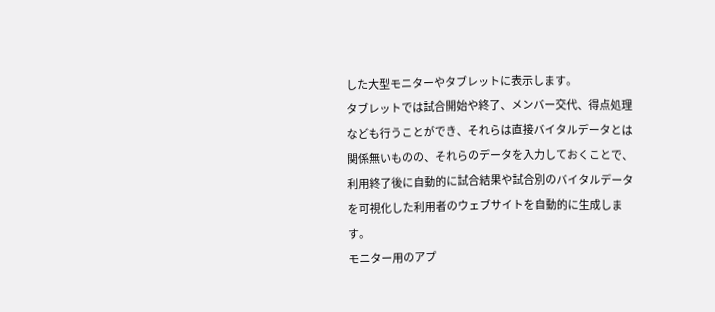した大型モニターやタブレットに表示します。
タブレットでは試合開始や終了、メンバー交代、得点処理なども行うことができ、それらは直接バイタルデータとは関係無いものの、それらのデータを入力しておくことで、利用終了後に自動的に試合結果や試合別のバイタルデータを可視化した利用者のウェブサイトを自動的に生成します。
モニター用のアプ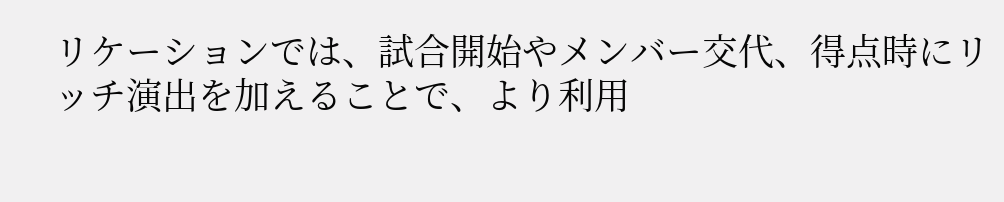リケーションでは、試合開始やメンバー交代、得点時にリッチ演出を加えることで、より利用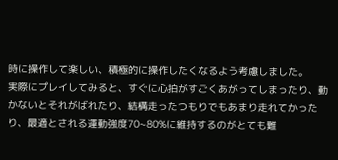時に操作して楽しい、積極的に操作したくなるよう考慮しました。
実際にプレイしてみると、すぐに心拍がすごくあがってしまったり、動かないとそれがばれたり、結構走ったつもりでもあまり走れてかったり、最適とされる運動強度70~80%に維持するのがとても難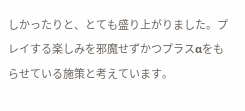しかったりと、とても盛り上がりました。プレイする楽しみを邪魔せずかつプラスαをもらせている施策と考えています。